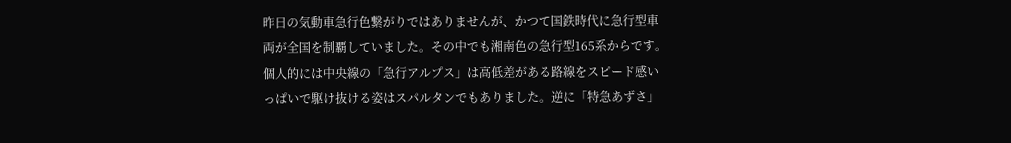昨日の気動車急行色繋がりではありませんが、かつて国鉄時代に急行型車両が全国を制覇していました。その中でも湘南色の急行型165系からです。個人的には中央線の「急行アルプス」は高低差がある路線をスピード感いっぱいで駆け抜ける姿はスパルタンでもありました。逆に「特急あずさ」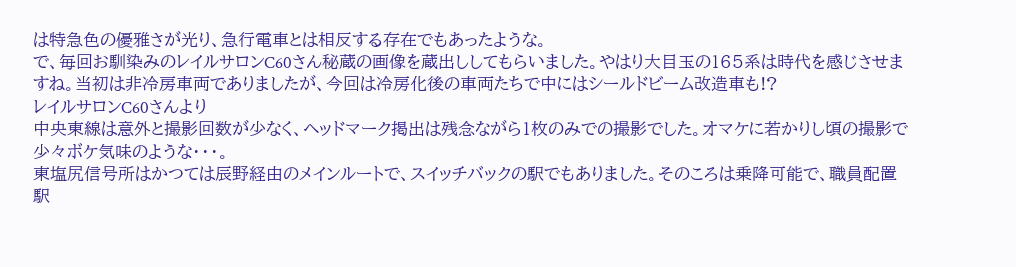は特急色の優雅さが光り、急行電車とは相反する存在でもあったような。
で、毎回お馴染みのレイルサロンC60さん秘蔵の画像を蔵出ししてもらいました。やはり大目玉の165系は時代を感じさせますね。当初は非冷房車両でありましたが、今回は冷房化後の車両たちで中にはシールドビーム改造車も!?
レイルサロンC60さんより
中央東線は意外と撮影回数が少なく、ヘッドマーク掲出は残念ながら1枚のみでの撮影でした。オマケに若かりし頃の撮影で少々ボケ気味のような・・・。
東塩尻信号所はかつては辰野経由のメインルートで、スイッチバックの駅でもありました。そのころは乗降可能で、職員配置駅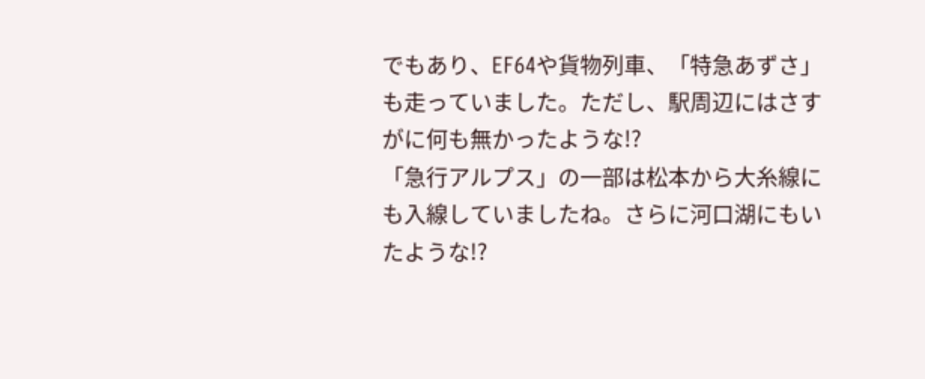でもあり、EF64や貨物列車、「特急あずさ」も走っていました。ただし、駅周辺にはさすがに何も無かったような!?
「急行アルプス」の一部は松本から大糸線にも入線していましたね。さらに河口湖にもいたような!?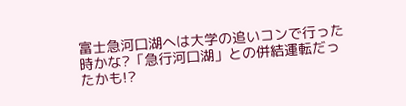富士急河口湖へは大学の追いコンで行った時かな?「急行河口湖」との併結運転だったかも!?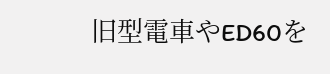旧型電車やED60を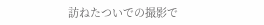訪ねたついでの撮影で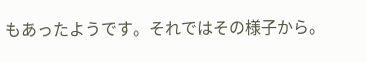もあったようです。それではその様子から。